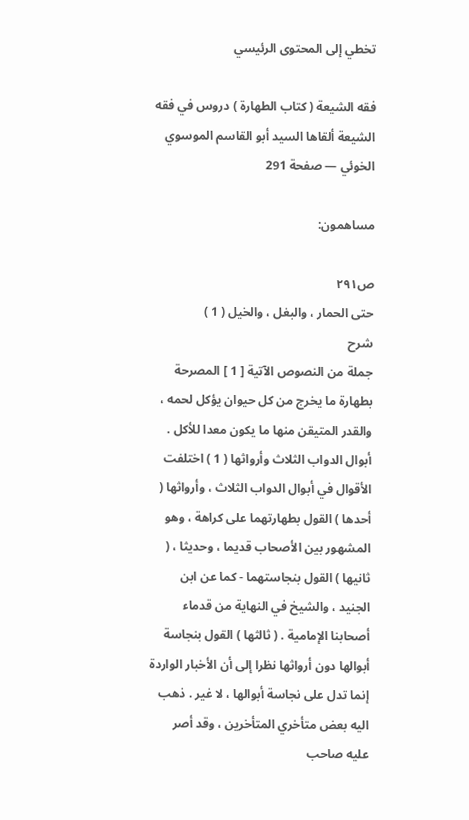تخطي إلى المحتوى الرئيسي

فقه الشيعة ( كتاب الطهارة ) دروس في فقه الشيعة ألقاها السيد أبو القاسم الموسوي الخوئي — صفحة 291

مساهمون:

ص٢٩١
حتى الحمار ، والبغل ، والخيل ( 1 )
شرح
جملة من النصوص الآتية [ 1 ] المصرحة بطهارة ما يخرج من كل حيوان يؤكل لحمه ، والقدر المتيقن منها ما يكون معدا للأكل . أبوال الدواب الثلاث وأرواثها ( 1 ) اختلفت الأقوال في أبوال الدواب الثلاث ، وأرواثها ( أحدها ) القول بطهارتهما على كراهة ، وهو المشهور بين الأصحاب قديما ، وحديثا ، ( ثانيها ) القول بنجاستهما - كما عن ابن الجنيد ، والشيخ في النهاية من قدماء أصحابنا الإمامية . ( ثالثها ) القول بنجاسة أبوالها دون أرواثها نظرا إلى أن الأخبار الواردة إنما تدل على نجاسة أبوالها ، لا غير . ذهب اليه بعض متأخري المتأخرين ، وقد أصر عليه صاحب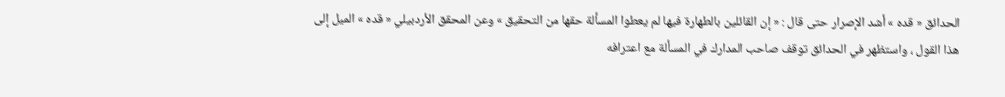الحدائق « قده » أشد الإصرار حتى قال : « إن القائلين بالطهارة فيها لم يعطوا المسألة حقها من التحقيق » وعن المحقق الأردبيلي « قده » الميل إلى هذا القول ، واستظهر في الحدائق توقف صاحب المدارك في المسألة مع اعترافه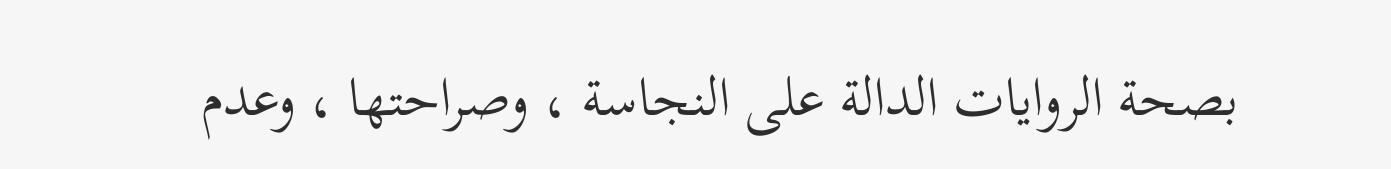بصحة الروايات الدالة على النجاسة ، وصراحتها ، وعدم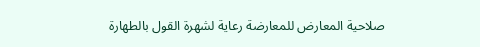صلاحية المعارض للمعارضة رعاية لشهرة القول بالطهارة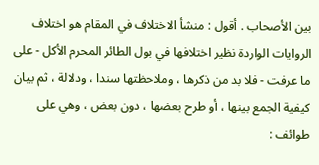بين الأصحاب . أقول : منشأ الاختلاف في المقام هو اختلاف الروايات الواردة نظير اختلافها في بول الطائر المحرم الأكل - على ما عرفت - فلا بد من ذكرها ، وملاحظتها سندا ، ودلالة ، ثم بيان كيفية الجمع بينها ، أو طرح بعضها ، دون بعض ، وهي على طوائف :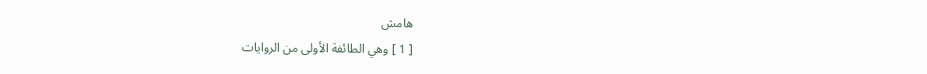هامش
[ 1 ] وهي الطائفة الأولى من الروايات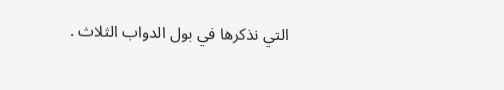التي نذكرها في بول الدواب الثلاث .